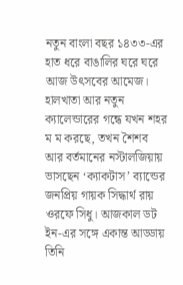নতুন বাংলা বছর ১৪৩৩-এর হাত ধরে বাঙালির ঘরে ঘরে আজ উৎসবের আমেজ। হালখাতা আর নতুন ক্যালেন্ডারের গন্ধে যখন শহর ম ম করছে, তখন শৈশব আর বর্তমানের নস্টালজিয়ায় ভাসছেন ‘ক্যাকটাস’ ব্যান্ডের জনপ্রিয় গায়ক সিদ্ধার্থ রায় ওরফে সিধু। আজকাল ডট ইন-এর সঙ্গে একান্ত আড্ডায় তিনি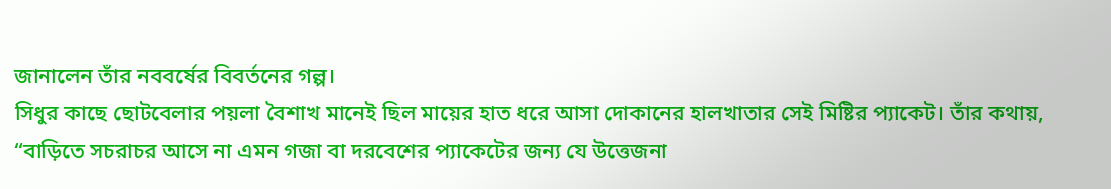জানালেন তাঁর নববর্ষের বিবর্তনের গল্প।
সিধুর কাছে ছোটবেলার পয়লা বৈশাখ মানেই ছিল মায়ের হাত ধরে আসা দোকানের হালখাতার সেই মিষ্টির প্যাকেট। তাঁর কথায়, “বাড়িতে সচরাচর আসে না এমন গজা বা দরবেশের প্যাকেটের জন্য যে উত্তেজনা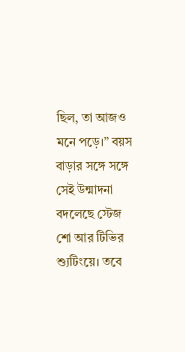ছিল, তা আজও মনে পড়ে।” বয়স বাড়ার সঙ্গে সঙ্গে সেই উন্মাদনা বদলেছে স্টেজ শো আর টিভির শ্যুটিংয়ে। তবে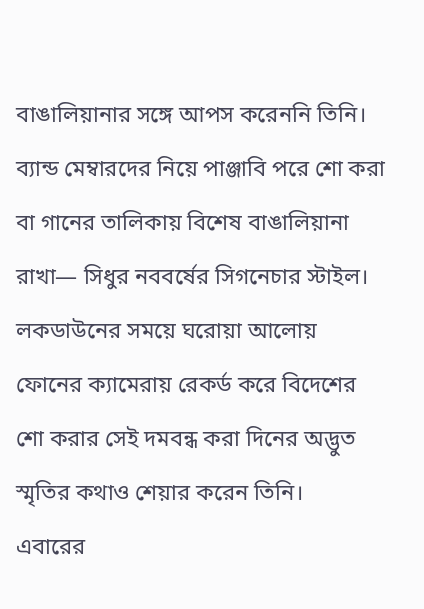বাঙালিয়ানার সঙ্গে আপস করেননি তিনি। ব্যান্ড মেম্বারদের নিয়ে পাঞ্জাবি পরে শো করা বা গানের তালিকায় বিশেষ বাঙালিয়ানা রাখা— সিধুর নববর্ষের সিগনেচার স্টাইল। লকডাউনের সময়ে ঘরোয়া আলোয় ফোনের ক্যামেরায় রেকর্ড করে বিদেশের শো করার সেই দমবন্ধ করা দিনের অদ্ভুত স্মৃতির কথাও শেয়ার করেন তিনি।
এবারের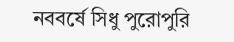নববর্ষে সিধু পুরোপুরি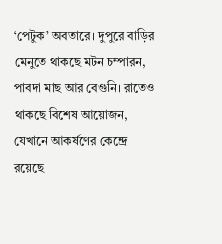‘পেটুক’ অবতারে। দুপুরে বাড়ির মেনুতে থাকছে মটন চম্পারন, পাবদা মাছ আর বেগুনি। রাতেও থাকছে বিশেষ আয়োজন, যেখানে আকর্ষণের কেন্দ্রে রয়েছে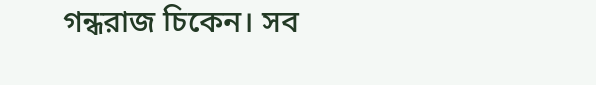গন্ধরাজ চিকেন। সব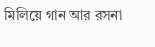মিলিয়ে গান আর রসনা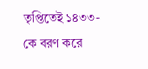তৃপ্তিতেই ১৪৩৩-কে বরণ করে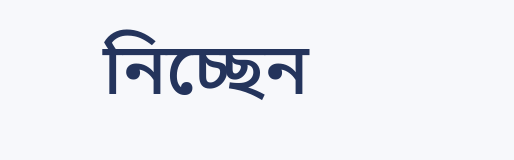নিচ্ছেন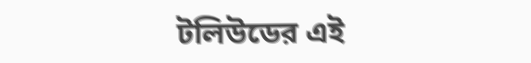টলিউডের এই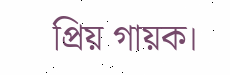প্রিয় গায়ক।